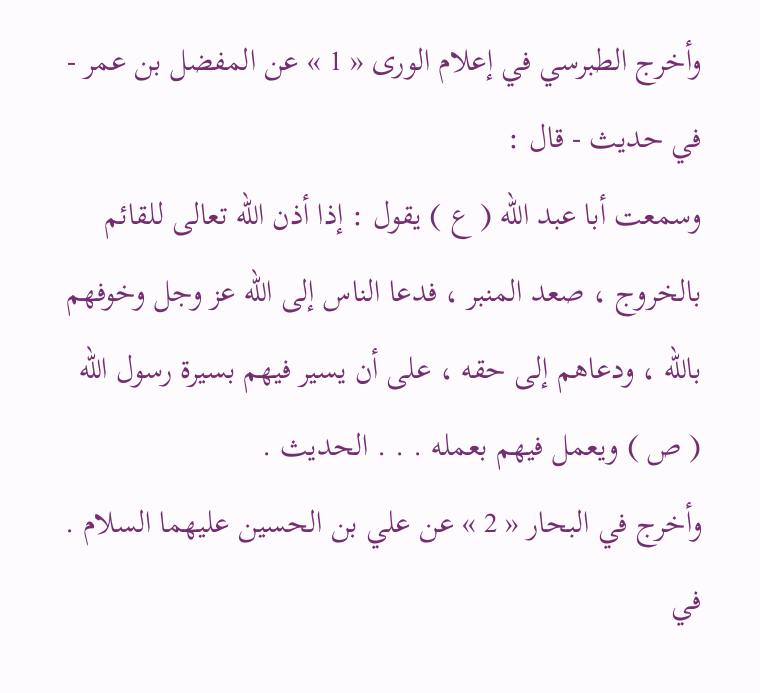وأخرج الطبرسي في إعلام الورى « 1 » عن المفضل بن عمر - في حديث - قال :
وسمعت أبا عبد اللّه ( ع ) يقول : إذا أذن اللّه تعالى للقائم بالخروج ، صعد المنبر ، فدعا الناس إلى اللّه عز وجل وخوفهم باللّه ، ودعاهم إلى حقه ، على أن يسير فيهم بسيرة رسول اللّه ( ص ) ويعمل فيهم بعمله . . . الحديث .
وأخرج في البحار « 2 » عن علي بن الحسين عليهما السلام . في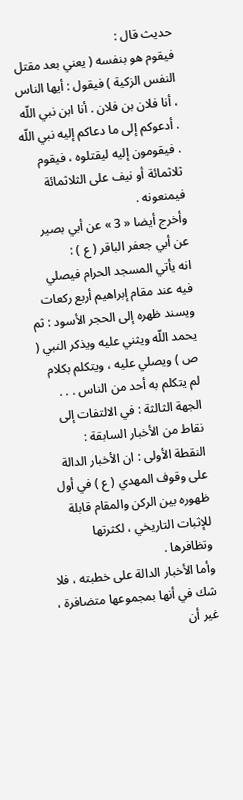حديث قال :
فيقوم هو بنفسه ( يعني بعد مقتل النفس الزكية ) فيقول : أيها الناس ، أنا فلان بن فلان . أنا ابن نبي اللّه . أدعوكم إلى ما دعاكم إليه نبي اللّه . فيقومون إليه ليقتلوه ، فيقوم ثلاثمائة أو نيف على الثلاثمائة فيمنعونه .
وأخرج أيضا « 3 » عن أبي بصير عن أبي جعفر الباقر ( ع ) :
انه يأتي المسجد الحرام فيصلي فيه عند مقام إبراهيم أربع ركعات ويسند ظهره إلى الحجر الأسود : ثم يحمد اللّه ويثني عليه ويذكر النبي ( ص ) ويصلي عليه ، ويتكلم بكلام لم يتكلم به أحد من الناس . . .
الجهة الثالثة : في الالتفات إلى نقاط من الأخبار السابقة :
النقطة الأولى : ان الأخبار الدالة على وقوف المهدي ( ع ) في أول ظهوره بين الركن والمقام قابلة للإثبات التاريخي ، لكثرتها وتظافرها .
وأما الأخبار الدالة على خطبته ، فلا شك في أنها بمجموعها متضافرة ، غير أن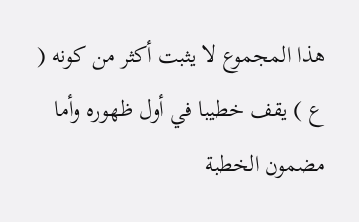هذا المجموع لا يثبت أكثر من كونه ( ع ) يقف خطيبا في أول ظهوره وأما مضمون الخطبة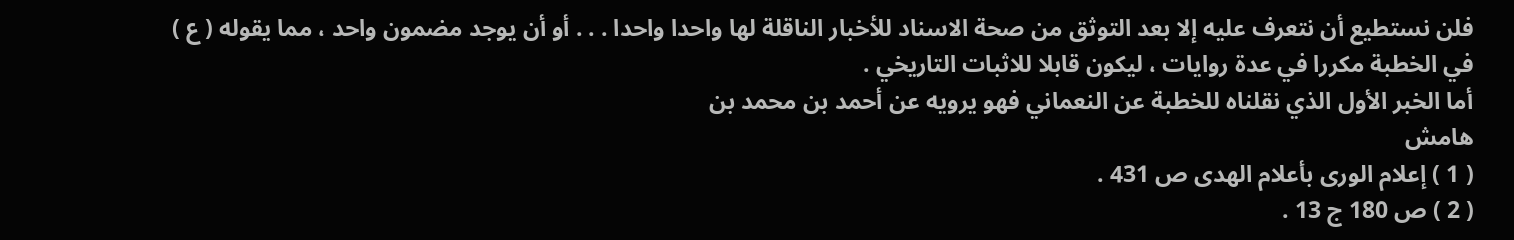فلن نستطيع أن نتعرف عليه إلا بعد التوثق من صحة الاسناد للأخبار الناقلة لها واحدا واحدا . . . أو أن يوجد مضمون واحد ، مما يقوله ( ع ) في الخطبة مكررا في عدة روايات ، ليكون قابلا للاثبات التاريخي .
أما الخبر الأول الذي نقلناه للخطبة عن النعماني فهو يرويه عن أحمد بن محمد بن
هامش
( 1 ) إعلام الورى بأعلام الهدى ص 431 .
( 2 ) ص 180 ج 13 .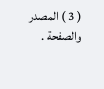( 3 ) المصدر والصفحة .